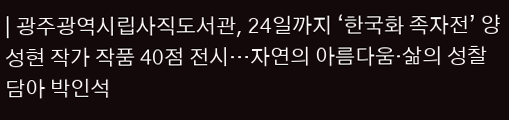| 광주광역시립사직도서관, 24일까지 ‘한국화 족자전’ 양성현 작가 작품 40점 전시…자연의 아름다움·삶의 성찰 담아 박인석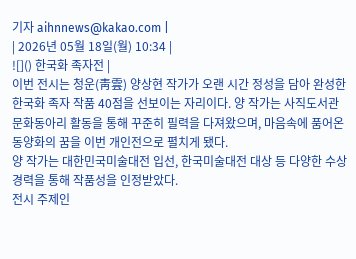기자 aihnnews@kakao.com |
| 2026년 05월 18일(월) 10:34 |
![]() 한국화 족자전 |
이번 전시는 청운(靑雲) 양상현 작가가 오랜 시간 정성을 담아 완성한 한국화 족자 작품 40점을 선보이는 자리이다. 양 작가는 사직도서관 문화동아리 활동을 통해 꾸준히 필력을 다져왔으며, 마음속에 품어온 동양화의 꿈을 이번 개인전으로 펼치게 됐다.
양 작가는 대한민국미술대전 입선, 한국미술대전 대상 등 다양한 수상 경력을 통해 작품성을 인정받았다.
전시 주제인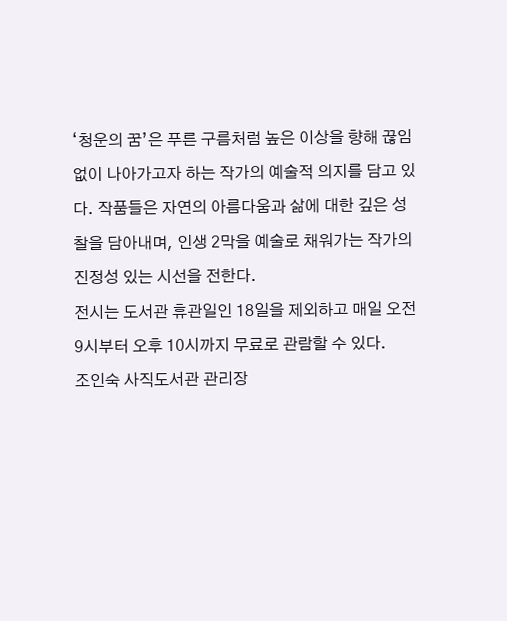‘청운의 꿈’은 푸른 구름처럼 높은 이상을 향해 끊임없이 나아가고자 하는 작가의 예술적 의지를 담고 있다. 작품들은 자연의 아름다움과 삶에 대한 깊은 성찰을 담아내며, 인생 2막을 예술로 채워가는 작가의 진정성 있는 시선을 전한다.
전시는 도서관 휴관일인 18일을 제외하고 매일 오전 9시부터 오후 10시까지 무료로 관람할 수 있다.
조인숙 사직도서관 관리장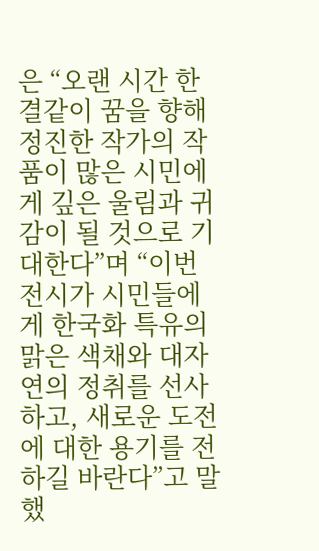은 “오랜 시간 한결같이 꿈을 향해 정진한 작가의 작품이 많은 시민에게 깊은 울림과 귀감이 될 것으로 기대한다”며 “이번 전시가 시민들에게 한국화 특유의 맑은 색채와 대자연의 정취를 선사하고, 새로운 도전에 대한 용기를 전하길 바란다”고 말했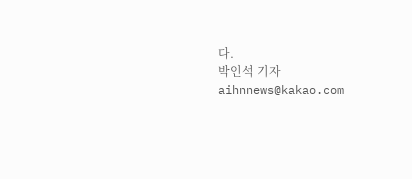다.
박인석 기자 aihnnews@kakao.com